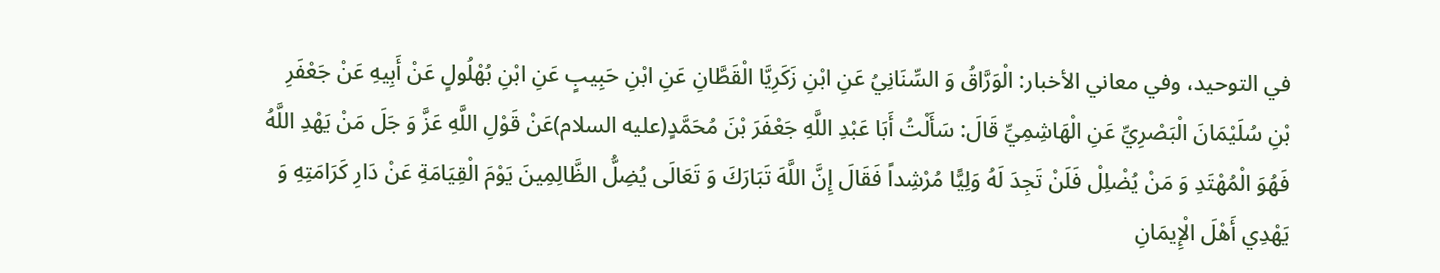في التوحيد، وفي معاني الأخبار: الْوَرَّاقُ وَ السِّنَانِيُ عَنِ ابْنِ زَكَرِيَّا الْقَطَّانِ عَنِ ابْنِ حَبِيبٍ عَنِ ابْنِ بُهْلُولٍ عَنْ أَبِيهِ عَنْ جَعْفَرِ بْنِ سُلَيْمَانَ الْبَصْرِيِّ عَنِ الْهَاشِمِيِّ قَالَ: سَأَلْتُ أَبَا عَبْدِ اللَّهِ جَعْفَرَ بْنَ مُحَمَّدٍ(عليه السلام)عَنْ قَوْلِ اللَّهِ عَزَّ وَ جَلَ مَنْ يَهْدِ اللَّهُ فَهُوَ الْمُهْتَدِ وَ مَنْ يُضْلِلْ فَلَنْ تَجِدَ لَهُ وَلِيًّا مُرْشِداً فَقَالَ إِنَّ اللَّهَ تَبَارَكَ وَ تَعَالَى يُضِلُّ الظَّالِمِينَ يَوْمَ الْقِيَامَةِ عَنْ دَارِ كَرَامَتِهِ وَ يَهْدِي أَهْلَ الْإِيمَانِ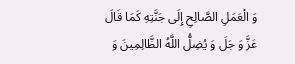وَ الْعَمَلِ الصَّالِحِ إِلَى جَنَّتِهِ كَمَا قَالَ عَزَّ وَ جَلَ وَ يُضِلُّ اللَّهُ الظَّالِمِينَ وَ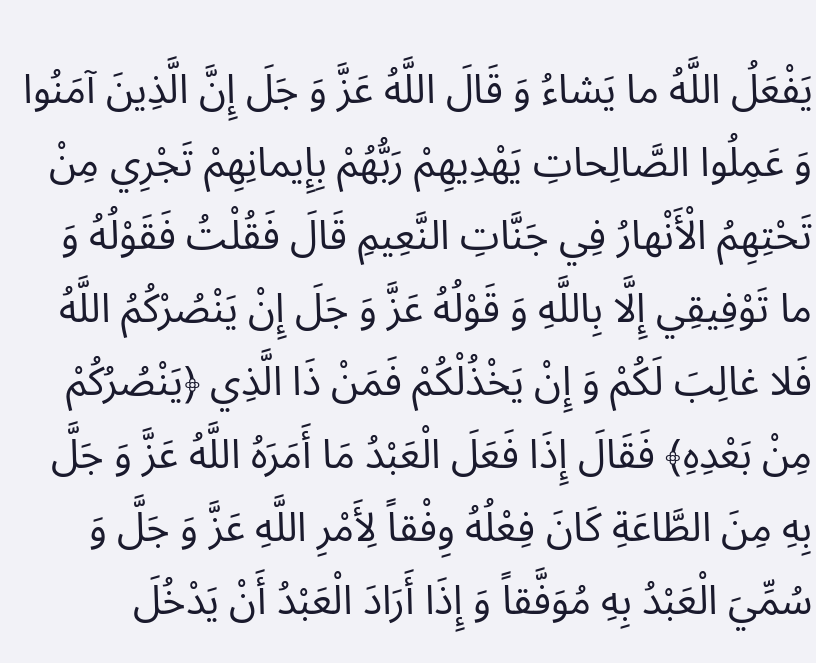يَفْعَلُ اللَّهُ ما يَشاءُ وَ قَالَ اللَّهُ عَزَّ وَ جَلَ إِنَّ الَّذِينَ آمَنُوا وَ عَمِلُوا الصَّالِحاتِ يَهْدِيهِمْ رَبُّهُمْ بِإِيمانِهِمْ تَجْرِي مِنْ تَحْتِهِمُ الْأَنْهارُ فِي جَنَّاتِ النَّعِيمِ قَالَ فَقُلْتُ فَقَوْلُهُ وَ ما تَوْفِيقِي إِلَّا بِاللَّهِ وَ قَوْلُهُ عَزَّ وَ جَلَ إِنْ يَنْصُرْكُمُ اللَّهُ فَلا غالِبَ لَكُمْ وَ إِنْ يَخْذُلْكُمْ فَمَنْ ذَا الَّذِي ﴿يَنْصُرُكُمْ مِنْ بَعْدِهِ﴾ فَقَالَ إِذَا فَعَلَ الْعَبْدُ مَا أَمَرَهُ اللَّهُ عَزَّ وَ جَلَّ بِهِ مِنَ الطَّاعَةِ كَانَ فِعْلُهُ وِفْقاً لِأَمْرِ اللَّهِ عَزَّ وَ جَلَّ وَ سُمِّيَ الْعَبْدُ بِهِ مُوَفَّقاً وَ إِذَا أَرَادَ الْعَبْدُ أَنْ يَدْخُلَ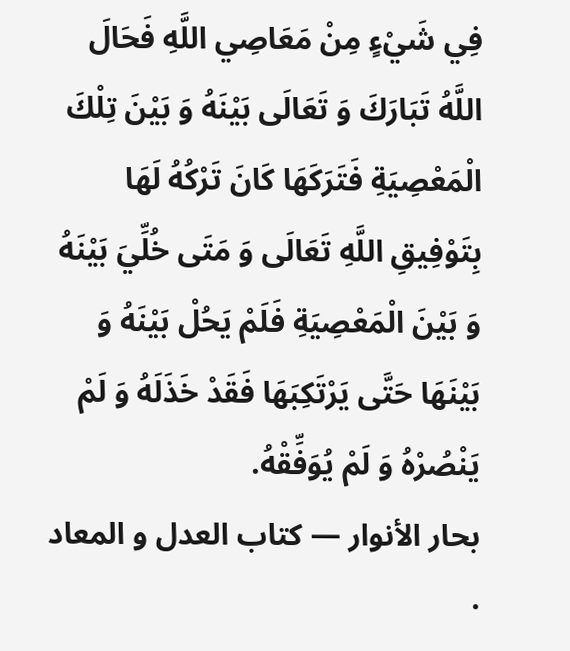فِي شَيْءٍ مِنْ مَعَاصِي اللَّهِ فَحَالَ اللَّهُ تَبَارَكَ وَ تَعَالَى بَيْنَهُ وَ بَيْنَ تِلْكَ الْمَعْصِيَةِ فَتَرَكَهَا كَانَ تَرْكُهُ لَهَا بِتَوْفِيقِ اللَّهِ تَعَالَى وَ مَتَى خُلِّيَ بَيْنَهُ وَ بَيْنَ الْمَعْصِيَةِ فَلَمْ يَحُلْ بَيْنَهُ وَ بَيْنَهَا حَتَّى يَرْتَكِبَهَا فَقَدْ خَذَلَهُ وَ لَمْ يَنْصُرْهُ وَ لَمْ يُوَفِّقْهُ.
بحار الأنوار — كتاب العدل و المعاد ·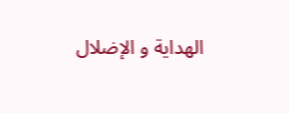الهداية و الإضلال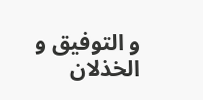و التوفيق و الخذلان